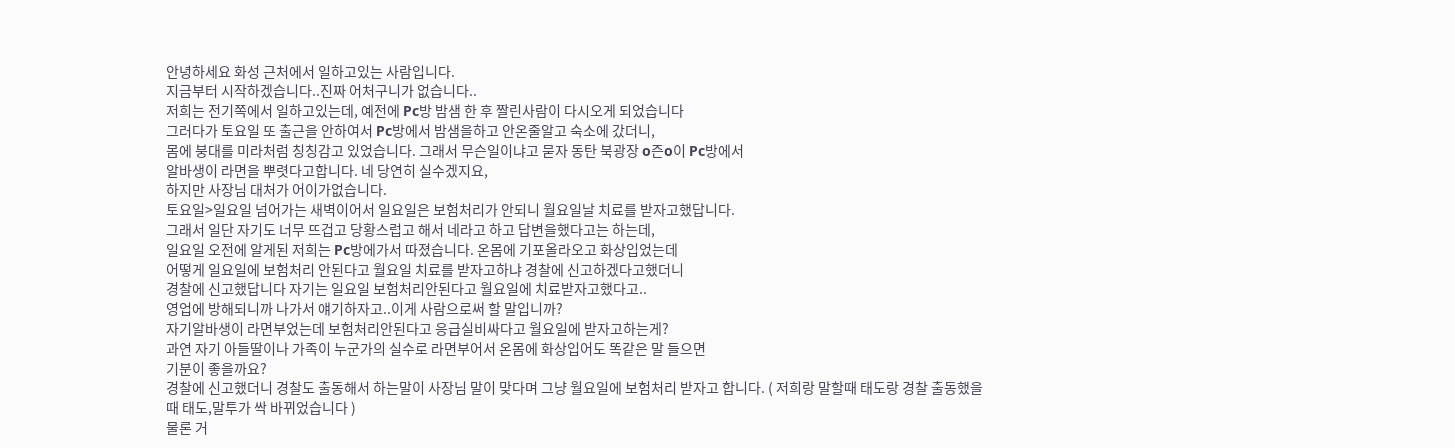안녕하세요 화성 근처에서 일하고있는 사람입니다.
지금부터 시작하겠습니다..진짜 어처구니가 없습니다..
저희는 전기쪽에서 일하고있는데, 예전에 Pc방 밤샘 한 후 짤린사람이 다시오게 되었습니다
그러다가 토요일 또 출근을 안하여서 Pc방에서 밤샘을하고 안온줄알고 숙소에 갔더니,
몸에 붕대를 미라처럼 칭칭감고 있었습니다. 그래서 무슨일이냐고 묻자 동탄 북광장 o즌o이 Pc방에서
알바생이 라면을 뿌렷다고합니다. 네 당연히 실수겠지요,
하지만 사장님 대처가 어이가없습니다.
토요일>일요일 넘어가는 새벽이어서 일요일은 보험처리가 안되니 월요일날 치료를 받자고했답니다.
그래서 일단 자기도 너무 뜨겁고 당황스럽고 해서 네라고 하고 답변을했다고는 하는데,
일요일 오전에 알게된 저희는 Pc방에가서 따졌습니다. 온몸에 기포올라오고 화상입었는데
어떻게 일요일에 보험처리 안된다고 월요일 치료를 받자고하냐 경찰에 신고하겠다고했더니
경찰에 신고했답니다 자기는 일요일 보험처리안된다고 월요일에 치료받자고했다고..
영업에 방해되니까 나가서 얘기하자고..이게 사람으로써 할 말입니까?
자기알바생이 라면부었는데 보험처리안된다고 응급실비싸다고 월요일에 받자고하는게?
과연 자기 아들딸이나 가족이 누군가의 실수로 라면부어서 온몸에 화상입어도 똑같은 말 들으면
기분이 좋을까요?
경찰에 신고했더니 경찰도 출동해서 하는말이 사장님 말이 맞다며 그냥 월요일에 보험처리 받자고 합니다. ( 저희랑 말할때 태도랑 경찰 출동했을 때 태도,말투가 싹 바뀌었습니다 )
물론 거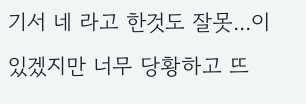기서 네 라고 한것도 잘못...이 있겠지만 너무 당황하고 뜨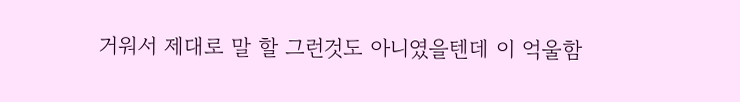거워서 제대로 말 할 그런것도 아니였을텐데 이 억울함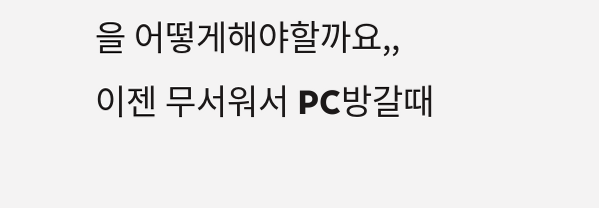을 어떻게해야할까요,,
이젠 무서워서 PC방갈때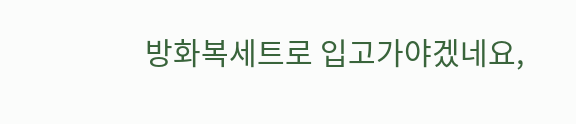방화복세트로 입고가야겠네요,